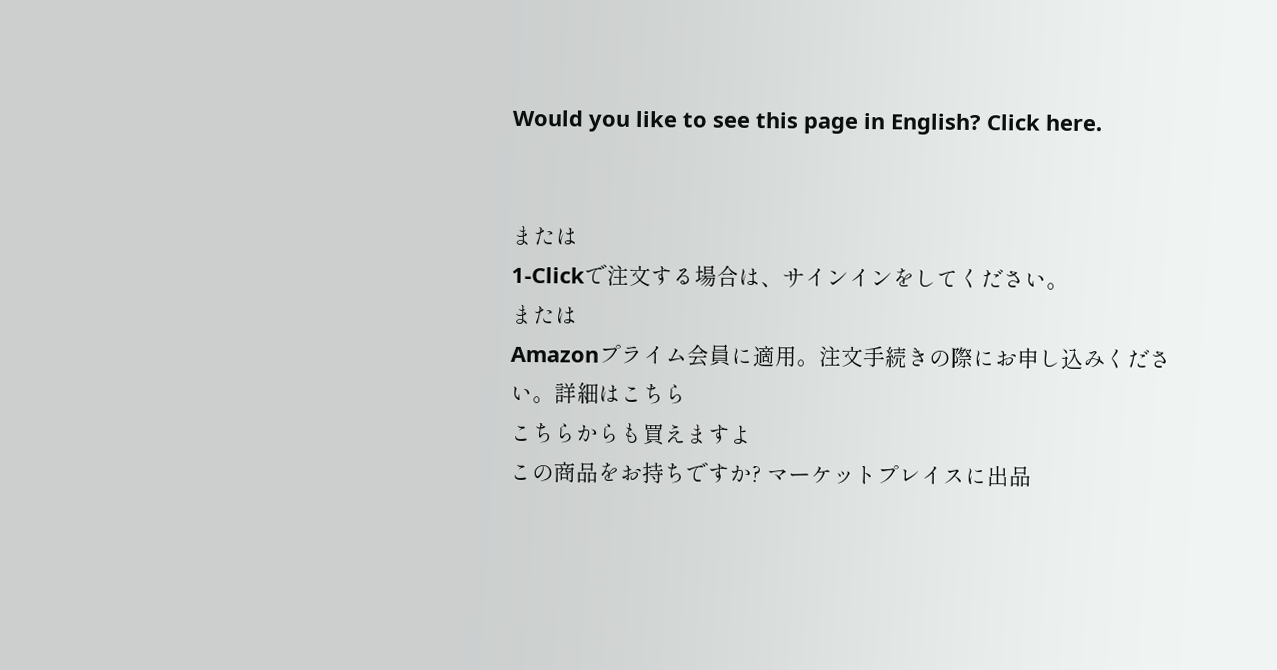Would you like to see this page in English? Click here.


または
1-Clickで注文する場合は、サインインをしてください。
または
Amazonプライム会員に適用。注文手続きの際にお申し込みください。詳細はこちら
こちらからも買えますよ
この商品をお持ちですか? マーケットプレイスに出品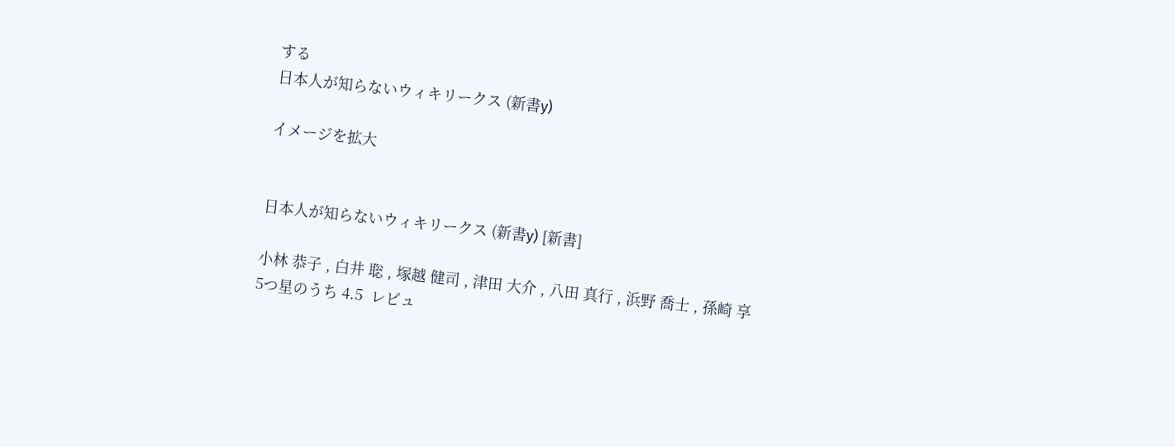する
日本人が知らないウィキリークス (新書y)

イメージを拡大


日本人が知らないウィキリークス (新書y) [新書]

小林 恭子 , 白井 聡 , 塚越 健司 , 津田 大介 , 八田 真行 , 浜野 喬士 , 孫崎 享
5つ星のうち 4.5  レビュ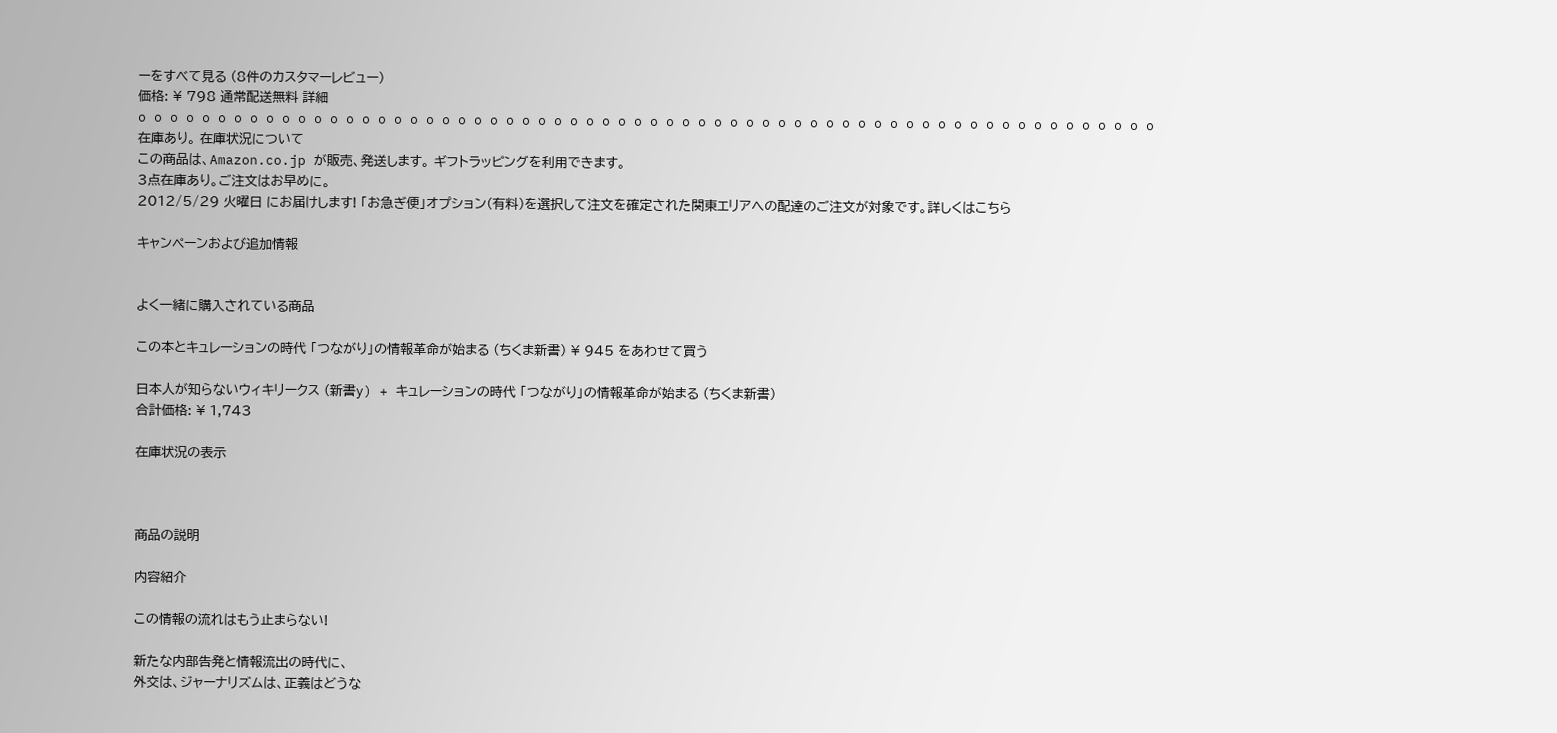ーをすべて見る (8件のカスタマーレビュー)
価格: ¥ 798 通常配送無料 詳細
o o o o o o o o o o o o o o o o o o o o o o o o o o o o o o o o o o o o o o o o o o o o o o o o o o o o o o o o o o o o o o o o
在庫あり。 在庫状況について
この商品は、Amazon.co.jp が販売、発送します。 ギフトラッピングを利用できます。
3点在庫あり。ご注文はお早めに。
2012/5/29 火曜日 にお届けします! 「お急ぎ便」オプション(有料)を選択して注文を確定された関東エリアへの配達のご注文が対象です。詳しくはこちら

キャンペーンおよび追加情報


よく一緒に購入されている商品

この本とキュレーションの時代 「つながり」の情報革命が始まる (ちくま新書) ¥ 945 をあわせて買う

日本人が知らないウィキリークス (新書y) + キュレーションの時代 「つながり」の情報革命が始まる (ちくま新書)
合計価格: ¥ 1,743

在庫状況の表示



商品の説明

内容紹介

この情報の流れはもう止まらない!

新たな内部告発と情報流出の時代に、
外交は、ジャーナリズムは、正義はどうな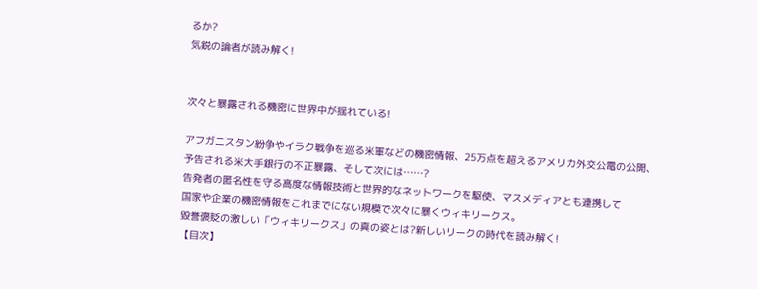るか?
気鋭の論者が読み解く!


次々と暴露される機密に世界中が揺れている!

アフガニスタン紛争やイラク戦争を巡る米軍などの機密情報、25万点を超えるアメリカ外交公電の公開、
予告される米大手銀行の不正暴露、そして次には……?
告発者の匿名性を守る高度な情報技術と世界的なネットワークを駆使、マスメディアとも連携して
国家や企業の機密情報をこれまでにない規模で次々に暴くウィキリークス。
毀誉褒貶の激しい「ウィキリークス」の真の姿とは?新しいリークの時代を読み解く!
【目次】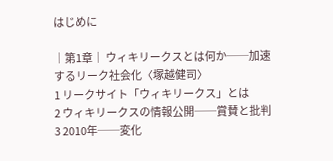はじめに

│第1章│ ウィキリークスとは何か──加速するリーク社会化〈塚越健司〉
1 リークサイト「ウィキリークス」とは
2 ウィキリークスの情報公開──賞賛と批判
3 2010年──変化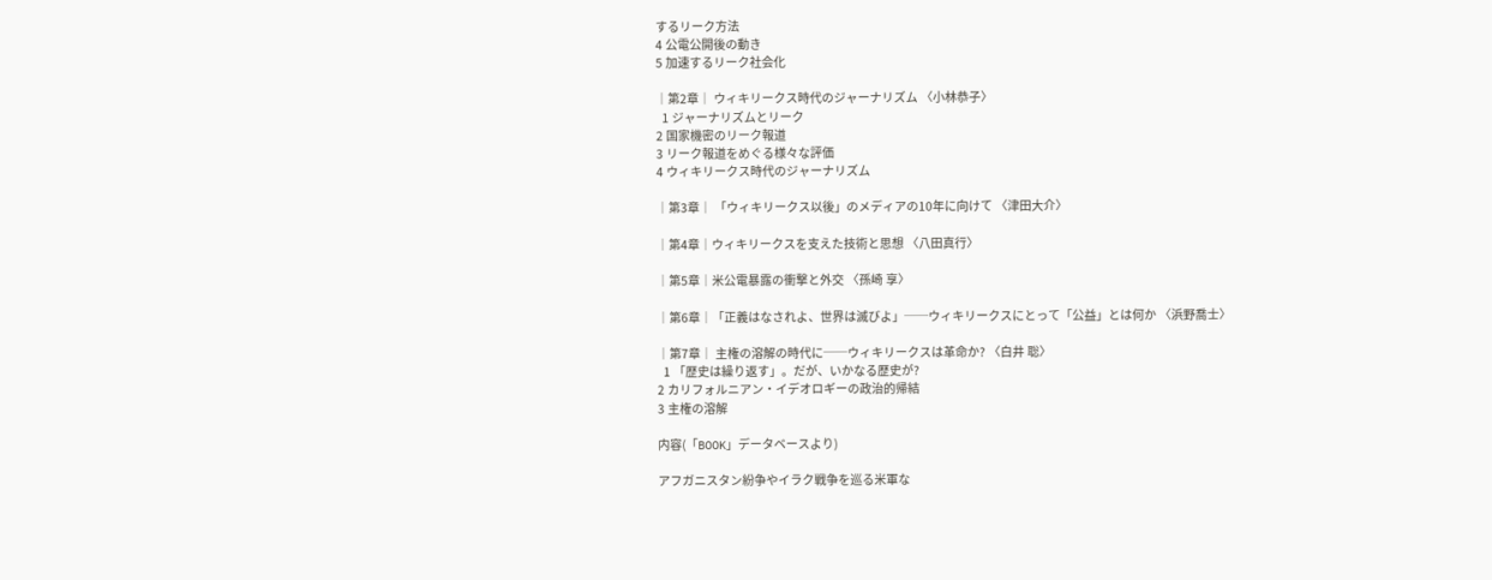するリーク方法
4 公電公開後の動き
5 加速するリーク社会化

│第2章│ ウィキリークス時代のジャーナリズム 〈小林恭子〉
  1 ジャーナリズムとリーク
2 国家機密のリーク報道
3 リーク報道をめぐる様々な評価
4 ウィキリークス時代のジャーナリズム

│第3章│ 「ウィキリークス以後」のメディアの10年に向けて 〈津田大介〉

│第4章│ウィキリークスを支えた技術と思想 〈八田真行〉

│第5章│米公電暴露の衝撃と外交 〈孫崎 享〉

│第6章│「正義はなされよ、世界は滅びよ」──ウィキリークスにとって「公益」とは何か 〈浜野喬士〉

│第7章│ 主権の溶解の時代に──ウィキリークスは革命か? 〈白井 聡〉
  1 「歴史は繰り返す」。だが、いかなる歴史が?
2 カリフォルニアン・イデオロギーの政治的帰結
3 主権の溶解

内容(「BOOK」データベースより)

アフガニスタン紛争やイラク戦争を巡る米軍な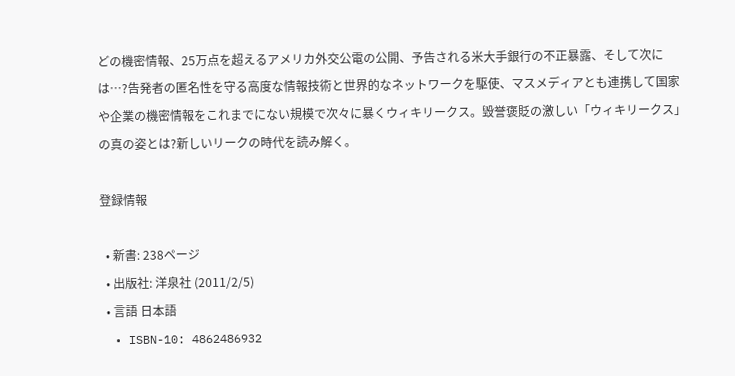どの機密情報、25万点を超えるアメリカ外交公電の公開、予告される米大手銀行の不正暴露、そして次には…?告発者の匿名性を守る高度な情報技術と世界的なネットワークを駆使、マスメディアとも連携して国家や企業の機密情報をこれまでにない規模で次々に暴くウィキリークス。毀誉褒貶の激しい「ウィキリークス」の真の姿とは?新しいリークの時代を読み解く。

登録情報

  • 新書: 238ページ
  • 出版社: 洋泉社 (2011/2/5)
  • 言語 日本語
  • ISBN-10: 4862486932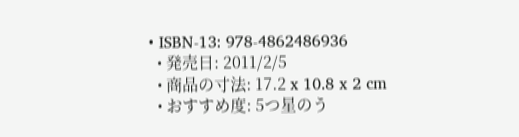• ISBN-13: 978-4862486936
  • 発売日: 2011/2/5
  • 商品の寸法: 17.2 x 10.8 x 2 cm
  • おすすめ度: 5つ星のう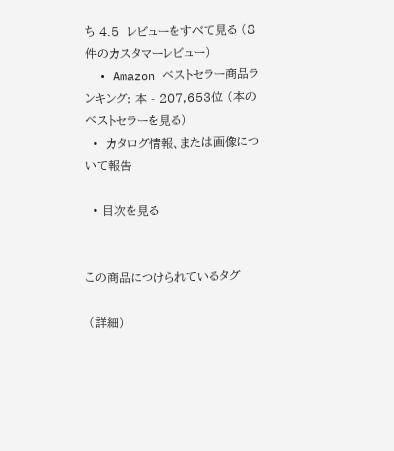ち 4.5  レビューをすべて見る (8件のカスタマーレビュー)
  • Amazon ベストセラー商品ランキング: 本 - 207,653位 (本のベストセラーを見る)
  •  カタログ情報、または画像について報告

  • 目次を見る


この商品につけられているタグ

 (詳細)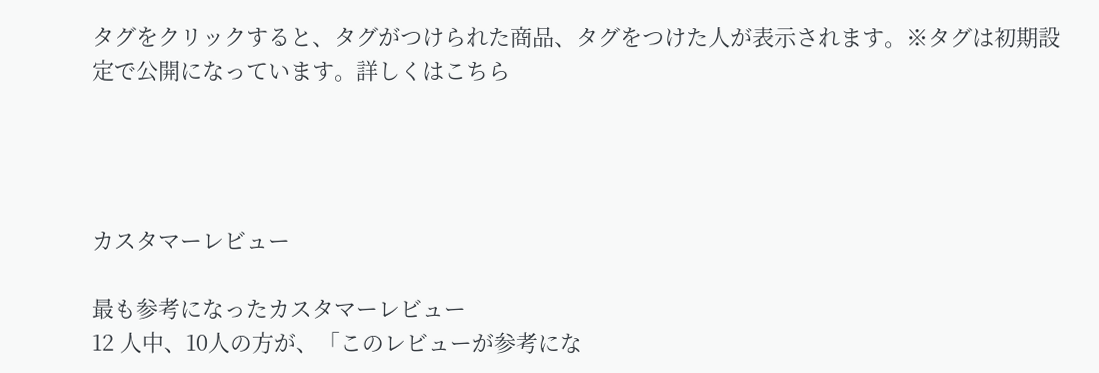タグをクリックすると、タグがつけられた商品、タグをつけた人が表示されます。※タグは初期設定で公開になっています。詳しくはこちら




カスタマーレビュー

最も参考になったカスタマーレビュー
12 人中、10人の方が、「このレビューが参考にな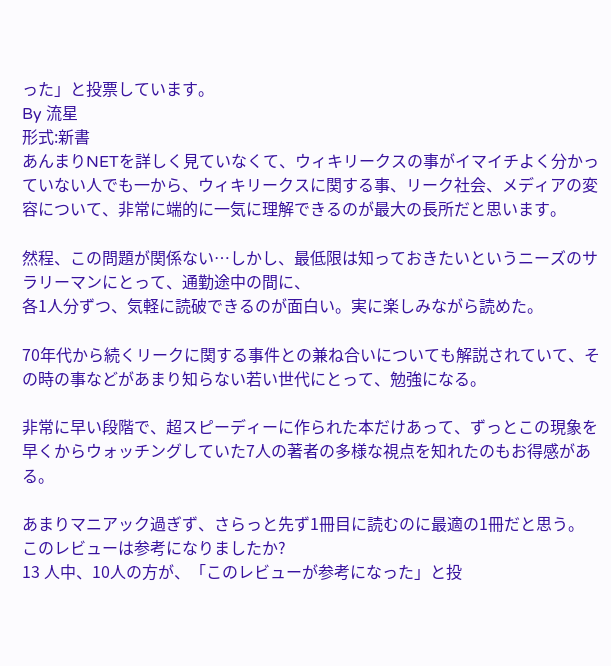った」と投票しています。
By 流星
形式:新書
あんまりNETを詳しく見ていなくて、ウィキリークスの事がイマイチよく分かっていない人でも一から、ウィキリークスに関する事、リーク社会、メディアの変容について、非常に端的に一気に理解できるのが最大の長所だと思います。

然程、この問題が関係ない…しかし、最低限は知っておきたいというニーズのサラリーマンにとって、通勤途中の間に、
各1人分ずつ、気軽に読破できるのが面白い。実に楽しみながら読めた。

70年代から続くリークに関する事件との兼ね合いについても解説されていて、その時の事などがあまり知らない若い世代にとって、勉強になる。

非常に早い段階で、超スピーディーに作られた本だけあって、ずっとこの現象を早くからウォッチングしていた7人の著者の多様な視点を知れたのもお得感がある。

あまりマニアック過ぎず、さらっと先ず1冊目に読むのに最適の1冊だと思う。
このレビューは参考になりましたか?
13 人中、10人の方が、「このレビューが参考になった」と投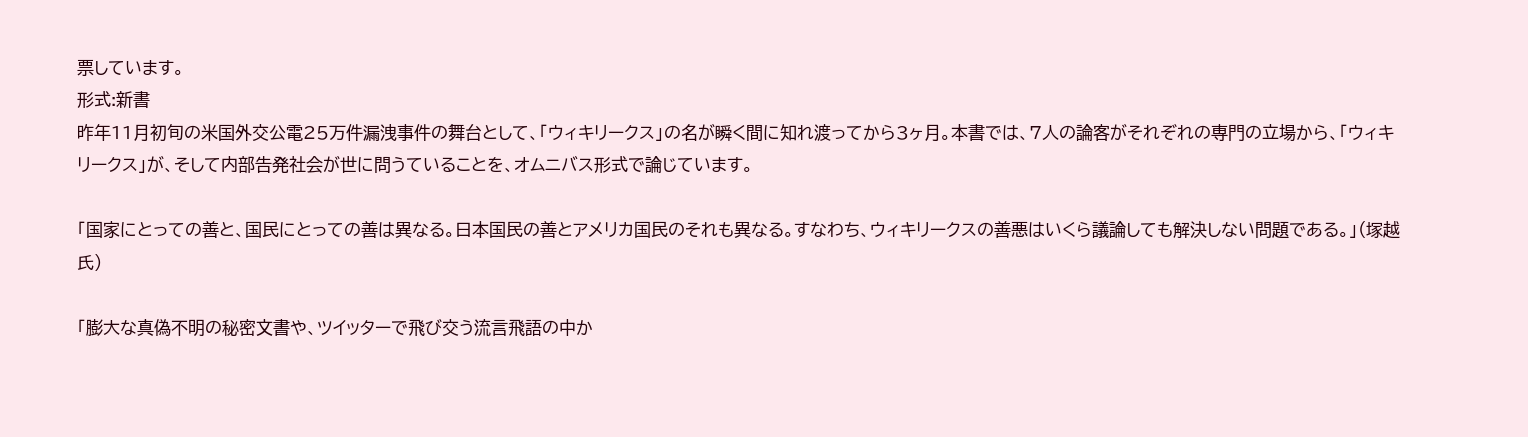票しています。
形式:新書
昨年11月初旬の米国外交公電25万件漏洩事件の舞台として、「ウィキリークス」の名が瞬く間に知れ渡ってから3ヶ月。本書では、7人の論客がそれぞれの専門の立場から、「ウィキリークス」が、そして内部告発社会が世に問うていることを、オムニバス形式で論じています。

「国家にとっての善と、国民にとっての善は異なる。日本国民の善とアメリカ国民のそれも異なる。すなわち、ウィキリークスの善悪はいくら議論しても解決しない問題である。」(塚越氏)

「膨大な真偽不明の秘密文書や、ツイッターで飛び交う流言飛語の中か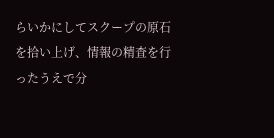らいかにしてスクープの原石を拾い上げ、情報の精査を行ったうえで分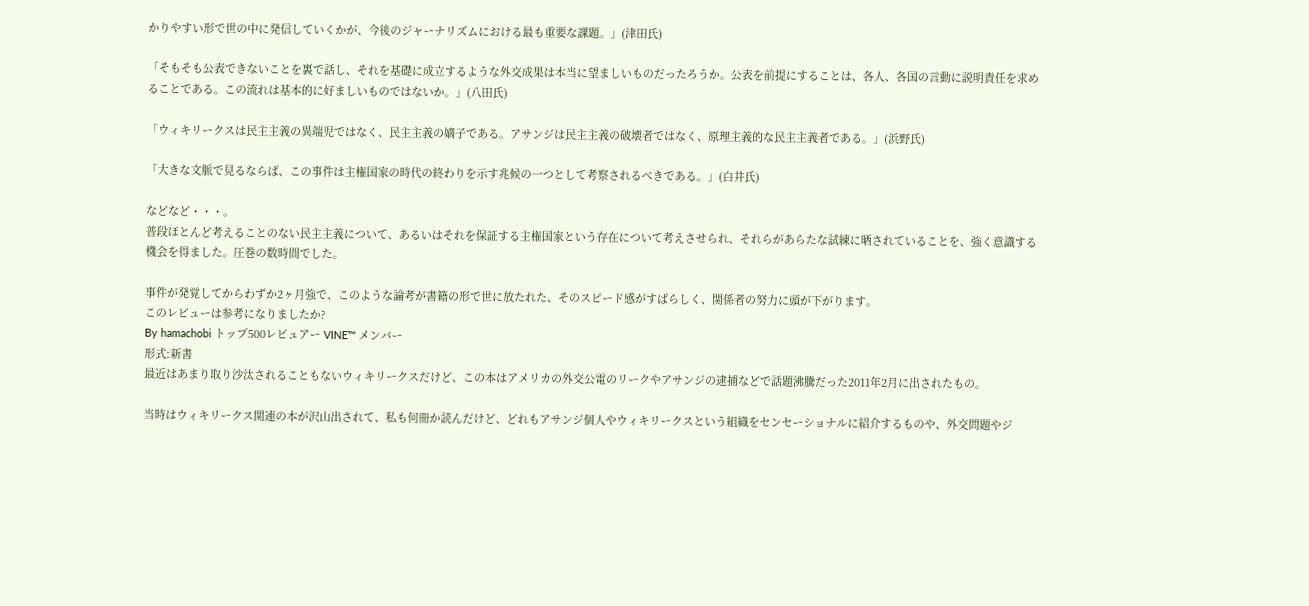かりやすい形で世の中に発信していくかが、今後のジャーナリズムにおける最も重要な課題。」(津田氏)

「そもそも公表できないことを裏で話し、それを基礎に成立するような外交成果は本当に望ましいものだったろうか。公表を前提にすることは、各人、各国の言動に説明責任を求めることである。この流れは基本的に好ましいものではないか。」(八田氏)

「ウィキリークスは民主主義の異端児ではなく、民主主義の嫡子である。アサンジは民主主義の破壊者ではなく、原理主義的な民主主義者である。」(浜野氏)

「大きな文脈で見るならば、この事件は主権国家の時代の終わりを示す兆候の一つとして考察されるべきである。」(白井氏)

などなど・・・。
普段ほとんど考えることのない民主主義について、あるいはそれを保証する主権国家という存在について考えさせられ、それらがあらたな試練に晒されていることを、強く意識する機会を得ました。圧巻の数時間でした。

事件が発覚してからわずか2ヶ月強で、このような論考が書籍の形で世に放たれた、そのスピード感がすばらしく、関係者の努力に頭が下がります。
このレビューは参考になりましたか?
By hamachobi トップ500レビュアー VINE™ メンバー
形式:新書
最近はあまり取り沙汰されることもないウィキリークスだけど、この本はアメリカの外交公電のリークやアサンジの逮捕などで話題沸騰だった2011年2月に出されたもの。

当時はウィキリークス関連の本が沢山出されて、私も何冊か読んだけど、どれもアサンジ個人やウィキリークスという組織をセンセーショナルに紹介するものや、外交問題やジ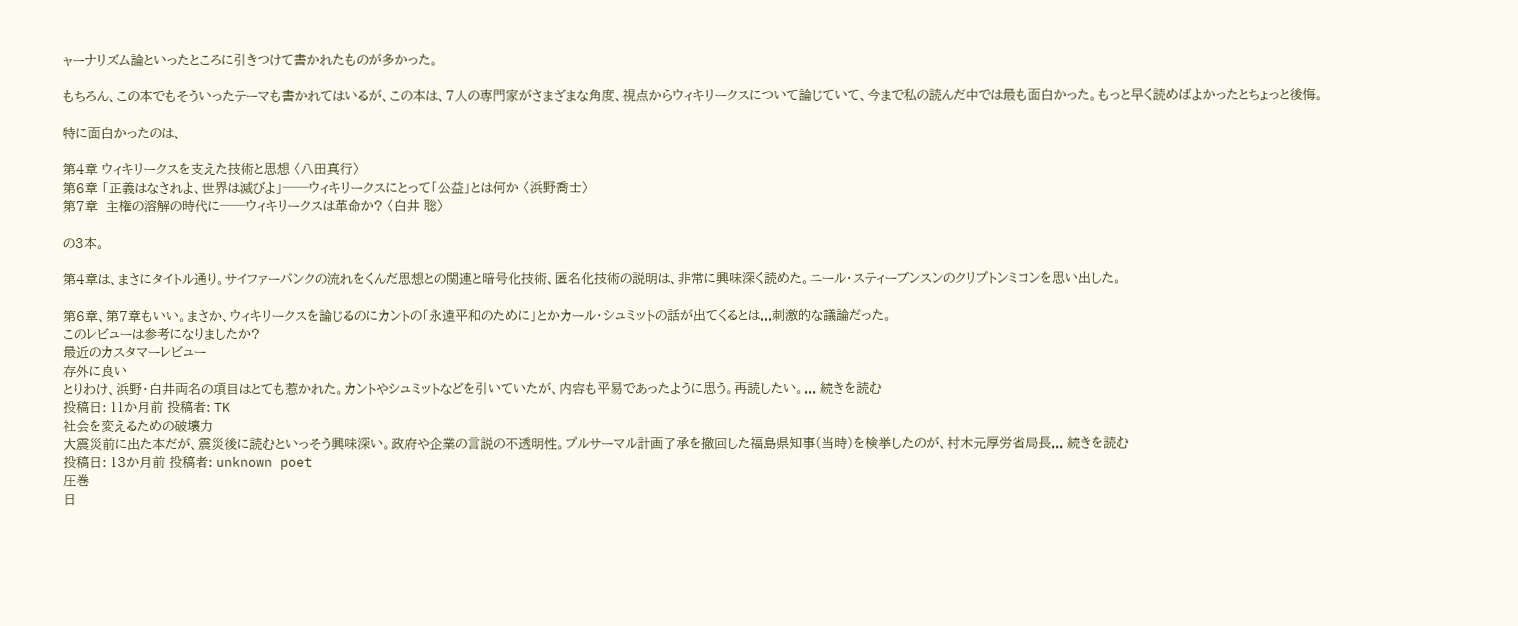ャーナリズム論といったところに引きつけて書かれたものが多かった。

もちろん、この本でもそういったテーマも書かれてはいるが、この本は、7人の専門家がさまざまな角度、視点からウィキリークスについて論じていて、今まで私の読んだ中では最も面白かった。もっと早く読めばよかったとちょっと後悔。

特に面白かったのは、

第4章 ウィキリークスを支えた技術と思想 〈八田真行〉
第6章 「正義はなされよ、世界は滅びよ」──ウィキリークスにとって「公益」とは何か 〈浜野喬士〉
第7章  主権の溶解の時代に──ウィキリークスは革命か? 〈白井 聡〉

の3本。

第4章は、まさにタイトル通り。サイファーパンクの流れをくんだ思想との関連と暗号化技術、匿名化技術の説明は、非常に興味深く読めた。ニール・スティーブンスンのクリプトンミコンを思い出した。

第6章、第7章もいい。まさか、ウィキリークスを論じるのにカントの「永遠平和のために」とかカール・シュミットの話が出てくるとは...刺激的な議論だった。
このレビューは参考になりましたか?
最近のカスタマーレビュー
存外に良い
とりわけ、浜野・白井両名の項目はとても惹かれた。カントやシュミットなどを引いていたが、内容も平易であったように思う。再読したい。... 続きを読む
投稿日: 11か月前 投稿者: TK
社会を変えるための破壊力
大震災前に出た本だが、震災後に読むといっそう興味深い。政府や企業の言説の不透明性。プルサーマル計画了承を撤回した福島県知事(当時)を検挙したのが、村木元厚労省局長... 続きを読む
投稿日: 13か月前 投稿者: unknown poet
圧巻
日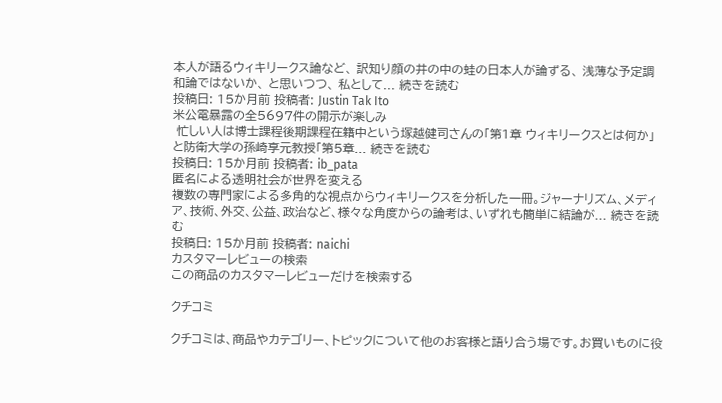本人が語るウィキリークス論など、 訳知り顔の井の中の蛙の日本人が論ずる、 浅薄な予定調和論ではないか、 と思いつつ、 私として... 続きを読む
投稿日: 15か月前 投稿者: Justin Tak Ito
米公電暴露の全5697件の開示が楽しみ
 忙しい人は博士課程後期課程在籍中という塚越健司さんの「第1章 ウィキリークスとは何か」と防衛大学の孫崎享元教授「第5章... 続きを読む
投稿日: 15か月前 投稿者: ib_pata
匿名による透明社会が世界を変える
複数の専門家による多角的な視点からウィキリークスを分析した一冊。ジャーナリズム、メディア、技術、外交、公益、政治など、様々な角度からの論考は、いずれも簡単に結論が... 続きを読む
投稿日: 15か月前 投稿者: naichi
カスタマーレビューの検索
この商品のカスタマーレビューだけを検索する

クチコミ

クチコミは、商品やカテゴリー、トピックについて他のお客様と語り合う場です。お買いものに役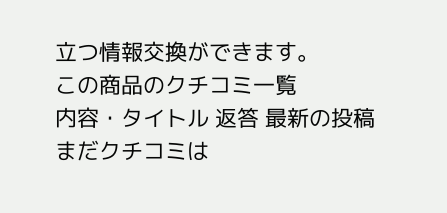立つ情報交換ができます。
この商品のクチコミ一覧
内容・タイトル 返答 最新の投稿
まだクチコミは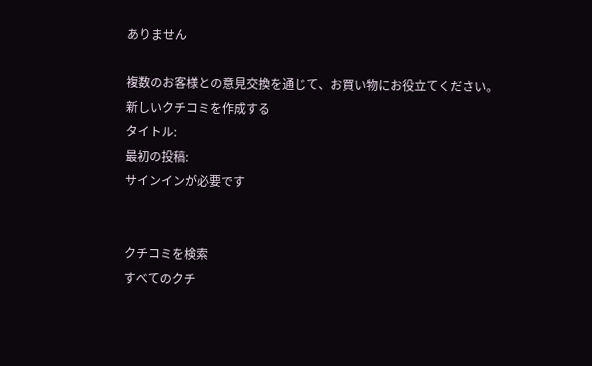ありません

複数のお客様との意見交換を通じて、お買い物にお役立てください。
新しいクチコミを作成する
タイトル:
最初の投稿:
サインインが必要です


クチコミを検索
すべてのクチ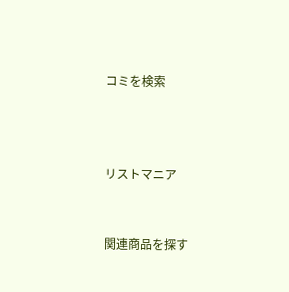コミを検索



リストマニア


関連商品を探す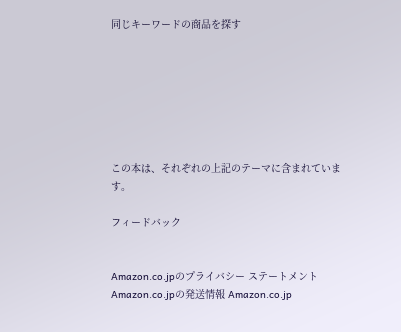同じキーワードの商品を探す







この本は、それぞれの上記のテーマに含まれています。

フィードバック


Amazon.co.jpのプライバシー ステートメント Amazon.co.jpの発送情報 Amazon.co.jp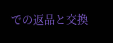での返品と交換